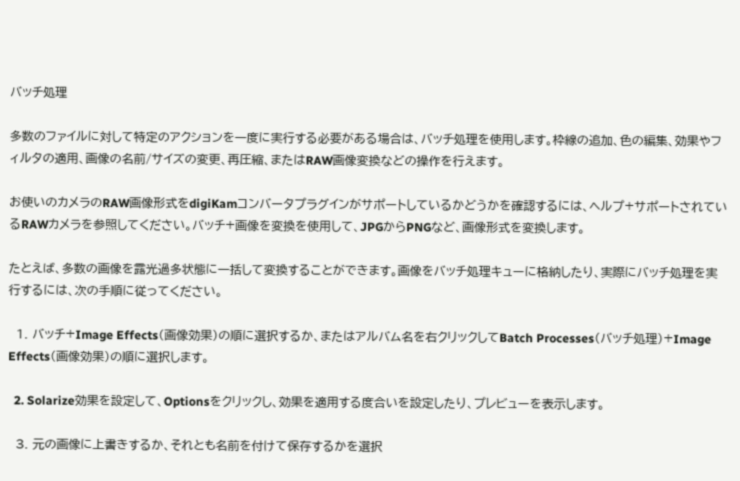バッチ処理

多数のファイルに対して特定のアクションを一度に実行する必要がある場合は、バッチ処理を使用します。枠線の追加、色の編集、効果やフィルタの適用、画像の名前/サイズの変更、再圧縮、またはRAW画像変換などの操作を行えます。

お使いのカメラのRAW画像形式をdigiKamコンバータプラグインがサポートしているかどうかを確認するには、ヘルプ+サポートされているRAWカメラを参照してください。バッチ+画像を変換を使用して、JPGからPNGなど、画像形式を変換します。

たとえば、多数の画像を露光過多状態に一括して変換することができます。画像をバッチ処理キューに格納したり、実際にバッチ処理を実行するには、次の手順に従ってください。

  1. バッチ+Image Effects(画像効果)の順に選択するか、またはアルバム名を右クリックしてBatch Processes(バッチ処理)+Image Effects(画像効果)の順に選択します。

  2. Solarize効果を設定して、Optionsをクリックし、効果を適用する度合いを設定したり、プレビューを表示します。

  3. 元の画像に上書きするか、それとも名前を付けて保存するかを選択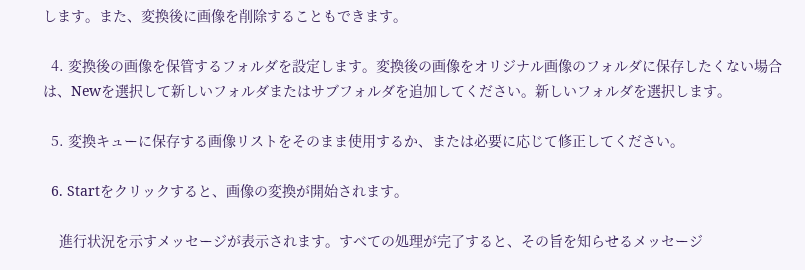します。また、変換後に画像を削除することもできます。

  4. 変換後の画像を保管するフォルダを設定します。変換後の画像をオリジナル画像のフォルダに保存したくない場合は、Newを選択して新しいフォルダまたはサブフォルダを追加してください。新しいフォルダを選択します。

  5. 変換キューに保存する画像リストをそのまま使用するか、または必要に応じて修正してください。

  6. Startをクリックすると、画像の変換が開始されます。

    進行状況を示すメッセージが表示されます。すべての処理が完了すると、その旨を知らせるメッセージ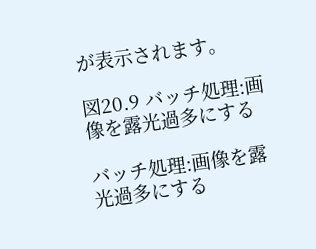が表示されます。

図20.9 バッチ処理:画像を露光過多にする

バッチ処理:画像を露光過多にする